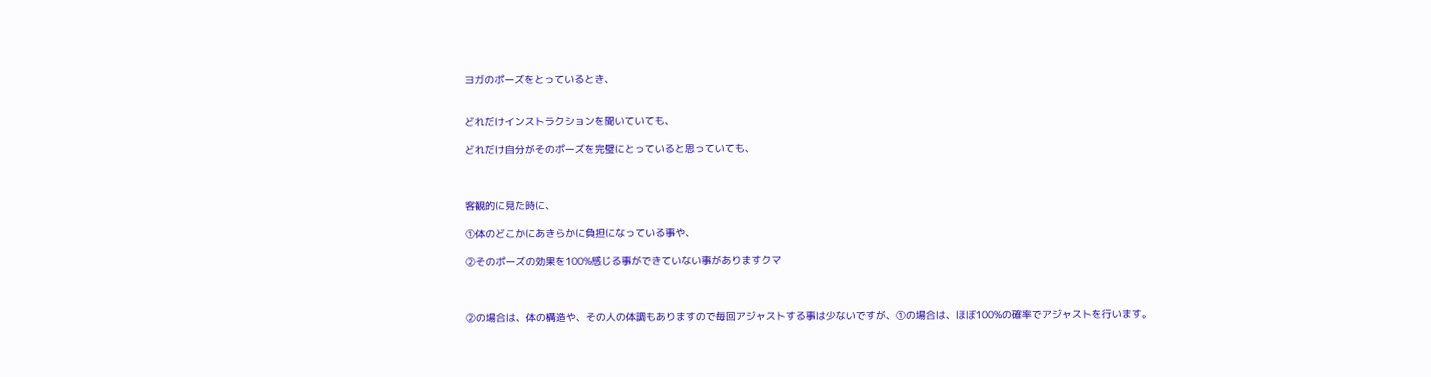ヨガのポーズをとっているとき、


どれだけインストラクションを聞いていても、

どれだけ自分がそのポーズを完璧にとっていると思っていても、



客観的に見た時に、

①体のどこかにあきらかに負担になっている事や、

②そのポーズの効果を100%感じる事ができていない事がありますクマ



②の場合は、体の構造や、その人の体調もありますので毎回アジャストする事は少ないですが、①の場合は、ほぼ100%の確率でアジャストを行います。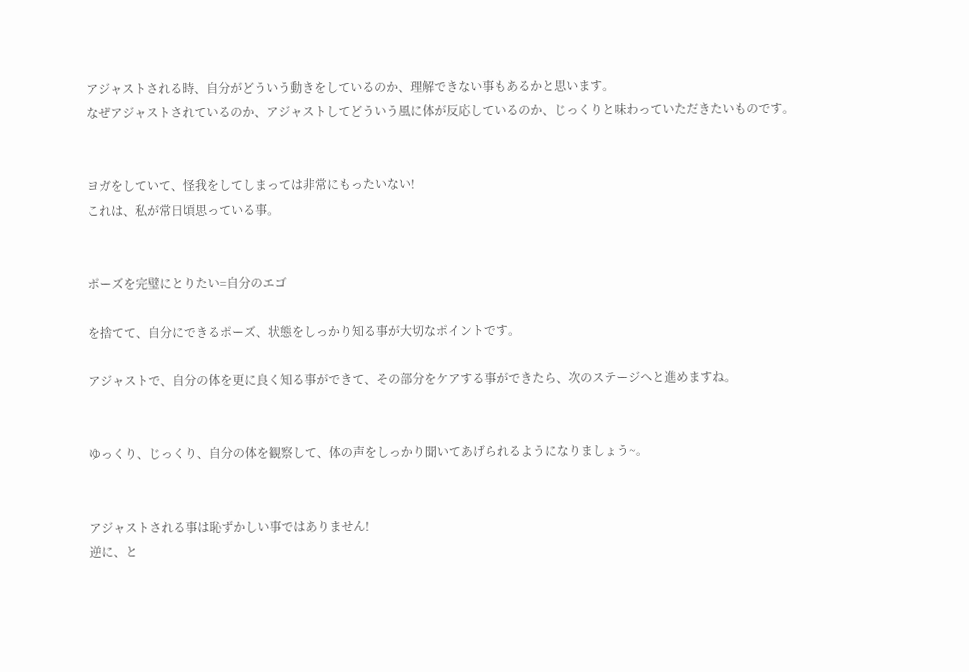アジャストされる時、自分がどういう動きをしているのか、理解できない事もあるかと思います。
なぜアジャストされているのか、アジャストしてどういう風に体が反応しているのか、じっくりと味わっていただきたいものです。


ヨガをしていて、怪我をしてしまっては非常にもったいない!
これは、私が常日頃思っている事。


ポーズを完璧にとりたい=自分のエゴ

を捨てて、自分にできるポーズ、状態をしっかり知る事が大切なポイントです。

アジャストで、自分の体を更に良く知る事ができて、その部分をケアする事ができたら、次のステージへと進めますね。


ゆっくり、じっくり、自分の体を観察して、体の声をしっかり聞いてあげられるようになりましょう~。


アジャストされる事は恥ずかしい事ではありません!
逆に、と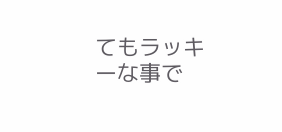てもラッキーな事で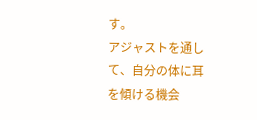す。
アジャストを通して、自分の体に耳を傾ける機会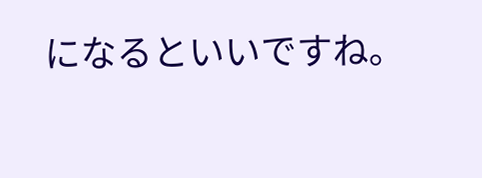になるといいですね。